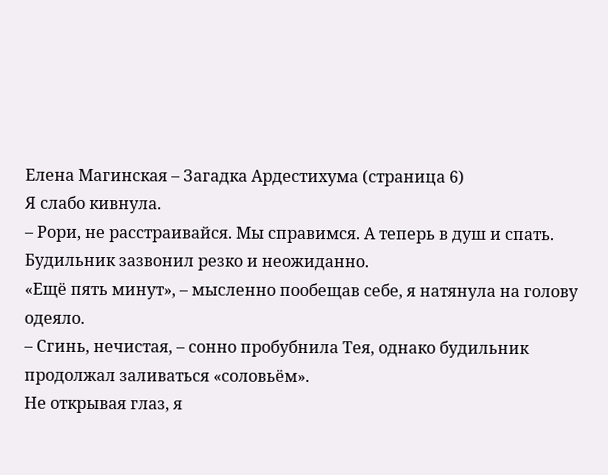Елена Магинская – Загадка Ардестихума (страница 6)
Я слабо кивнула.
– Рори, не расстраивайся. Мы справимся. А теперь в душ и спать.
Будильник зазвонил резко и неожиданно.
«Ещё пять минут», – мысленно пообещав себе, я натянула на голову одеяло.
– Сгинь, нечистая, – сонно пробубнила Тея, однако будильник продолжал заливаться «соловьём».
Не открывая глаз, я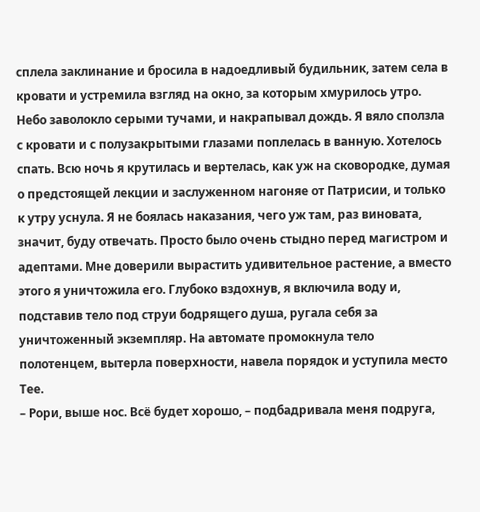сплела заклинание и бросила в надоедливый будильник, затем села в кровати и устремила взгляд на окно, за которым хмурилось утро. Небо заволокло серыми тучами, и накрапывал дождь. Я вяло сползла с кровати и с полузакрытыми глазами поплелась в ванную. Хотелось спать. Всю ночь я крутилась и вертелась, как уж на сковородке, думая о предстоящей лекции и заслуженном нагоняе от Патрисии, и только к утру уснула. Я не боялась наказания, чего уж там, раз виновата, значит, буду отвечать. Просто было очень стыдно перед магистром и адептами. Мне доверили вырастить удивительное растение, а вместо этого я уничтожила его. Глубоко вздохнув, я включила воду и, подставив тело под струи бодрящего душа, ругала себя за уничтоженный экземпляр. На автомате промокнула тело полотенцем, вытерла поверхности, навела порядок и уступила место Тее.
– Рори, выше нос. Всё будет хорошо, – подбадривала меня подруга,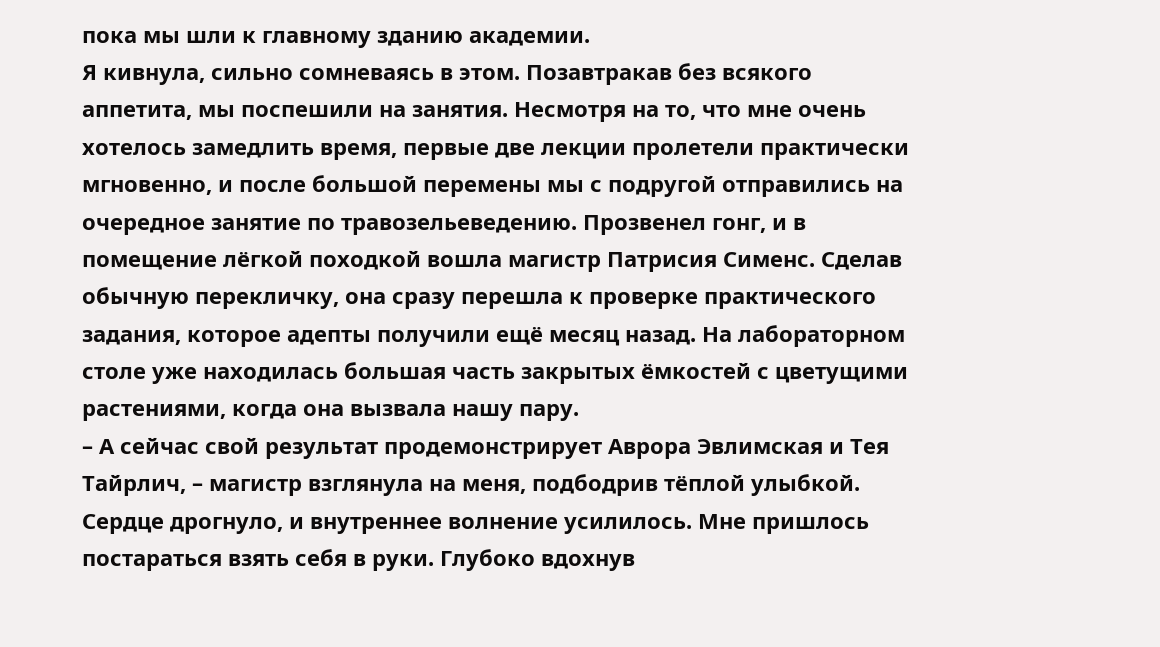пока мы шли к главному зданию академии.
Я кивнула, сильно сомневаясь в этом. Позавтракав без всякого аппетита, мы поспешили на занятия. Несмотря на то, что мне очень хотелось замедлить время, первые две лекции пролетели практически мгновенно, и после большой перемены мы с подругой отправились на очередное занятие по травозельеведению. Прозвенел гонг, и в помещение лёгкой походкой вошла магистр Патрисия Сименс. Сделав обычную перекличку, она сразу перешла к проверке практического задания, которое адепты получили ещё месяц назад. На лабораторном столе уже находилась большая часть закрытых ёмкостей с цветущими растениями, когда она вызвала нашу пару.
– А сейчас свой результат продемонстрирует Аврора Эвлимская и Тея Тайрлич, – магистр взглянула на меня, подбодрив тёплой улыбкой.
Сердце дрогнуло, и внутреннее волнение усилилось. Мне пришлось постараться взять себя в руки. Глубоко вдохнув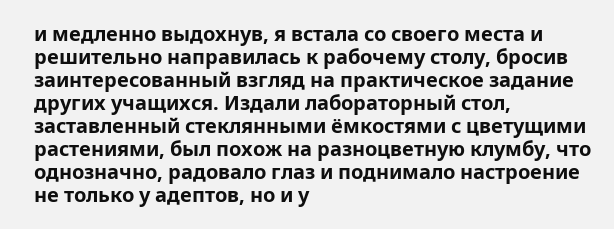и медленно выдохнув, я встала со своего места и решительно направилась к рабочему столу, бросив заинтересованный взгляд на практическое задание других учащихся. Издали лабораторный стол, заставленный стеклянными ёмкостями с цветущими растениями, был похож на разноцветную клумбу, что однозначно, радовало глаз и поднимало настроение не только у адептов, но и у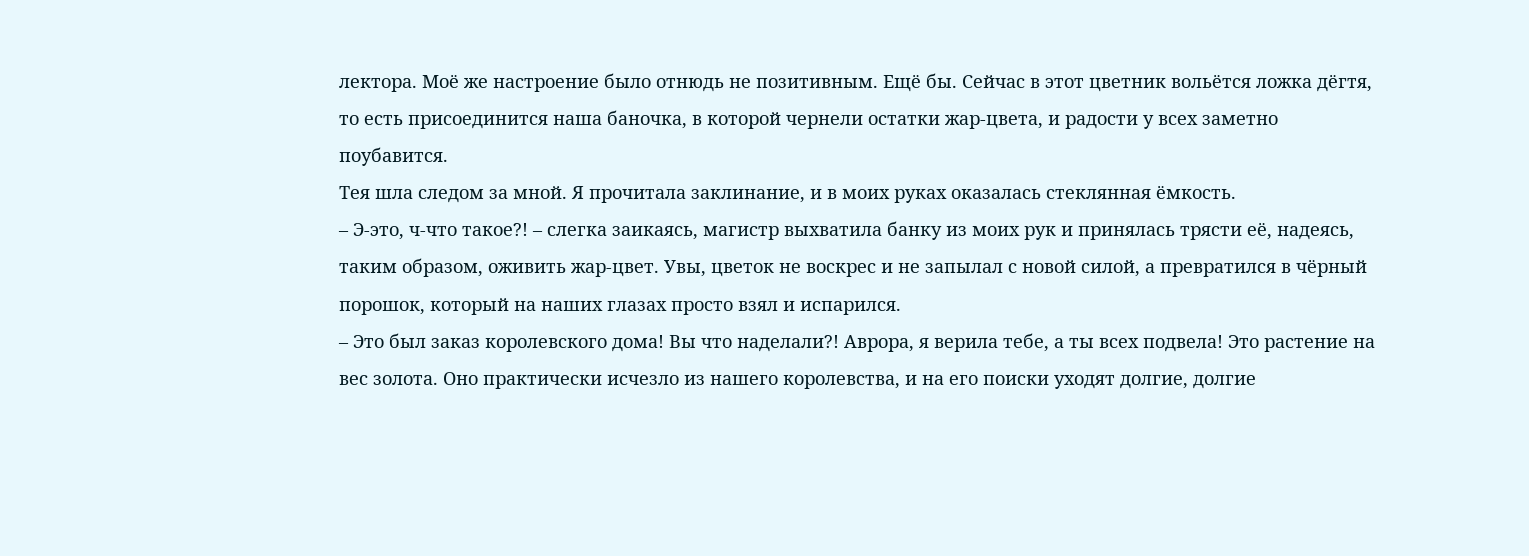лектора. Моё же настроение было отнюдь не позитивным. Ещё бы. Сейчас в этот цветник вольётся ложка дёгтя, то есть присоединится наша баночка, в которой чернели остатки жар-цвета, и радости у всех заметно поубавится.
Тея шла следом за мной. Я прочитала заклинание, и в моих руках оказалась стеклянная ёмкость.
– Э-это, ч-что такое?! – слегка заикаясь, магистр выхватила банку из моих рук и принялась трясти её, надеясь, таким образом, оживить жар-цвет. Увы, цветок не воскрес и не запылал с новой силой, а превратился в чёрный порошок, который на наших глазах просто взял и испарился.
– Это был заказ королевского дома! Вы что наделали?! Аврора, я верила тебе, а ты всех подвела! Это растение на вес золота. Оно практически исчезло из нашего королевства, и на его поиски уходят долгие, долгие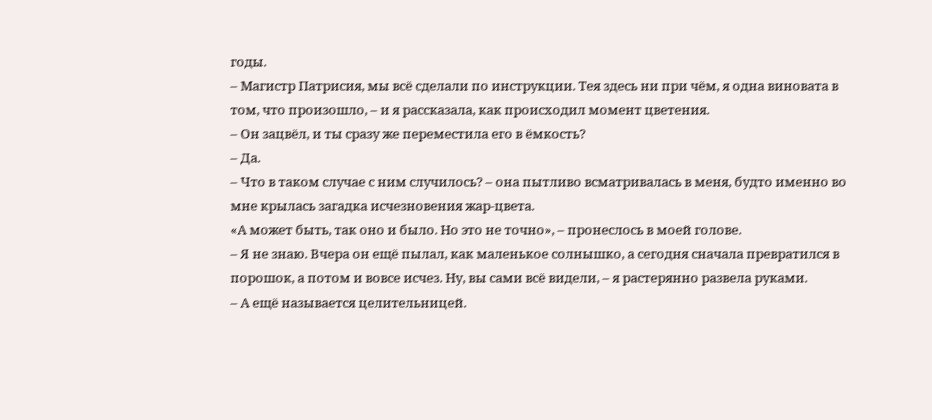годы.
– Магистр Патрисия, мы всё сделали по инструкции. Тея здесь ни при чём, я одна виновата в том, что произошло, – и я рассказала, как происходил момент цветения.
– Он зацвёл, и ты сразу же переместила его в ёмкость?
– Да.
– Что в таком случае с ним случилось? – она пытливо всматривалась в меня, будто именно во мне крылась загадка исчезновения жар-цвета.
«А может быть, так оно и было. Но это не точно», – пронеслось в моей голове.
– Я не знаю. Вчера он ещё пылал, как маленькое солнышко, а сегодня сначала превратился в порошок, а потом и вовсе исчез. Ну, вы сами всё видели, – я растерянно развела руками.
– А ещё называется целительницей.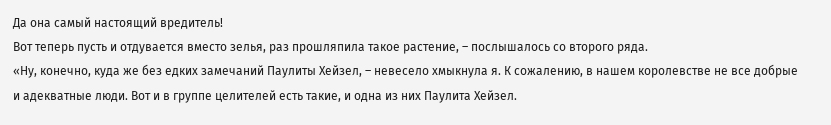Да она самый настоящий вредитель!
Вот теперь пусть и отдувается вместо зелья, раз прошляпила такое растение, – послышалось со второго ряда.
«Ну, конечно, куда же без едких замечаний Паулиты Хейзел, – невесело хмыкнула я. К сожалению, в нашем королевстве не все добрые и адекватные люди. Вот и в группе целителей есть такие, и одна из них Паулита Хейзел.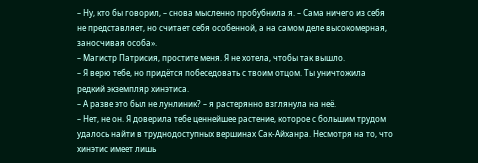– Ну, кто бы говорил, – снова мысленно пробубнила я. – Сама ничего из себя не представляет, но считает себя особенной, а на самом деле высокомерная, заносчивая особа».
– Магистр Патрисия, простите меня. Я не хотела, чтобы так вышло.
– Я верю тебе, но придётся побеседовать с твоим отцом. Ты уничтожила редкий экземпляр хинэтиса.
– А разве это был не лунлиник? – я растерянно взглянула на неё.
– Нет, не он. Я доверила тебе ценнейшее растение, которое с большим трудом удалось найти в труднодоступных вершинах Сак-Айханра. Несмотря на то, что хинэтис имеет лишь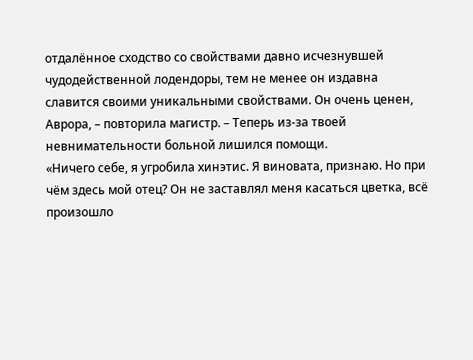отдалённое сходство со свойствами давно исчезнувшей чудодейственной лодендоры, тем не менее он издавна славится своими уникальными свойствами. Он очень ценен, Аврора, – повторила магистр. – Теперь из-за твоей невнимательности больной лишился помощи.
«Ничего себе, я угробила хинэтис. Я виновата, признаю. Но при чём здесь мой отец? Он не заставлял меня касаться цветка, всё произошло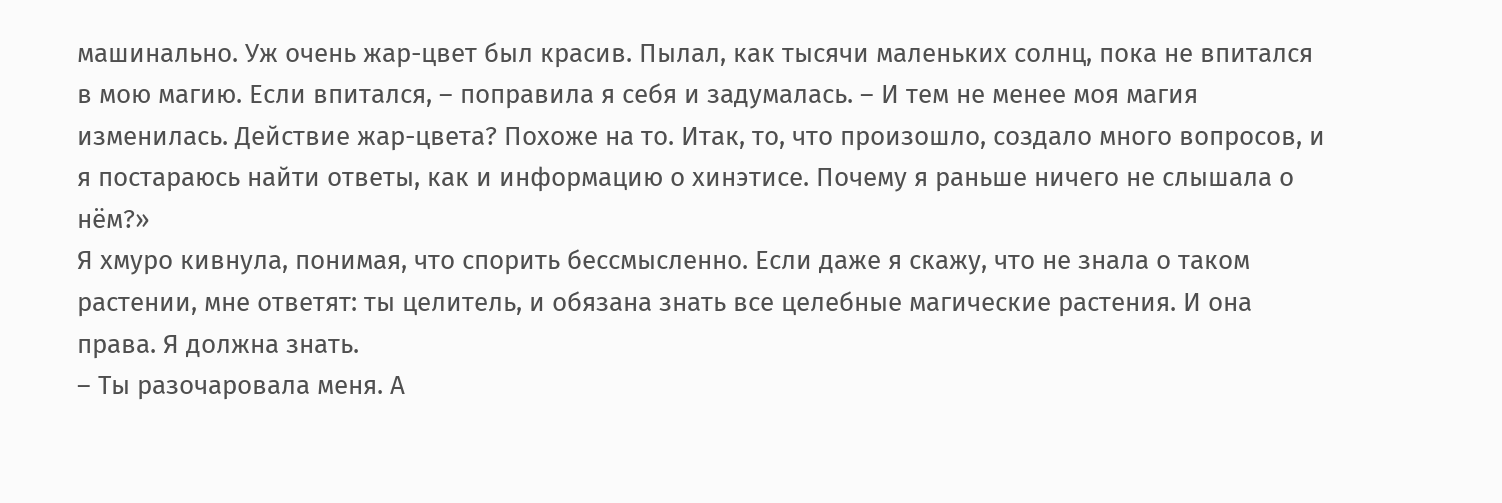машинально. Уж очень жар-цвет был красив. Пылал, как тысячи маленьких солнц, пока не впитался в мою магию. Если впитался, – поправила я себя и задумалась. – И тем не менее моя магия изменилась. Действие жар-цвета? Похоже на то. Итак, то, что произошло, создало много вопросов, и я постараюсь найти ответы, как и информацию о хинэтисе. Почему я раньше ничего не слышала о нём?»
Я хмуро кивнула, понимая, что спорить бессмысленно. Если даже я скажу, что не знала о таком растении, мне ответят: ты целитель, и обязана знать все целебные магические растения. И она права. Я должна знать.
– Ты разочаровала меня. А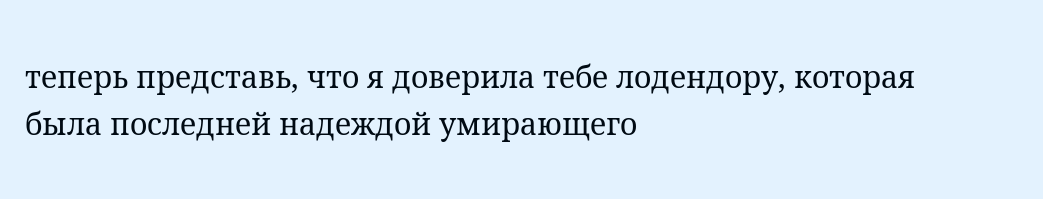теперь представь, что я доверила тебе лодендору, которая была последней надеждой умирающего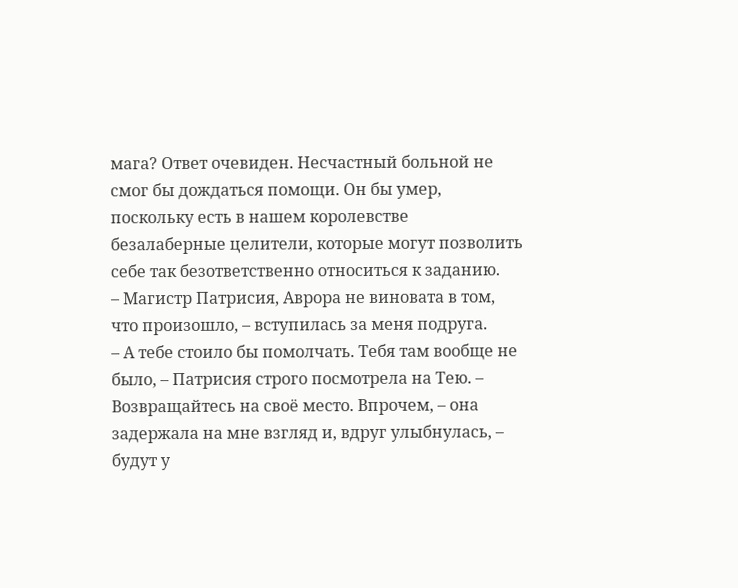мага? Ответ очевиден. Несчастный больной не смог бы дождаться помощи. Он бы умер, поскольку есть в нашем королевстве безалаберные целители, которые могут позволить себе так безответственно относиться к заданию.
– Магистр Патрисия, Аврора не виновата в том, что произошло, – вступилась за меня подруга.
– А тебе стоило бы помолчать. Тебя там вообще не было, – Патрисия строго посмотрела на Тею. – Возвращайтесь на своё место. Впрочем, – она задержала на мне взгляд и, вдруг улыбнулась, – будут у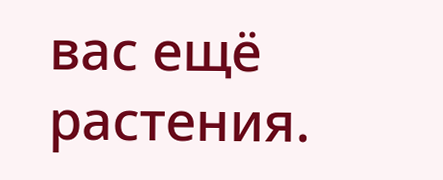вас ещё растения.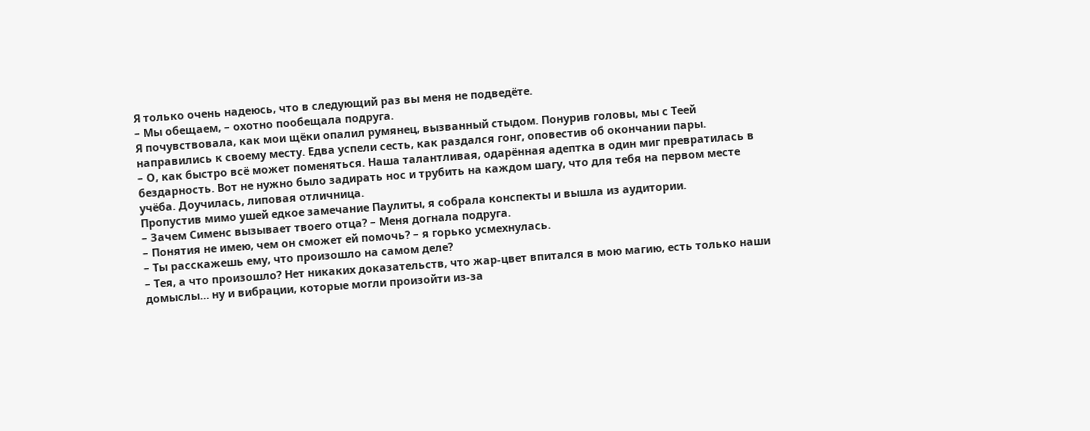Я только очень надеюсь, что в следующий раз вы меня не подведёте.
– Мы обещаем, – охотно пообещала подруга.
Я почувствовала, как мои щёки опалил румянец, вызванный стыдом. Понурив головы, мы с Теей направились к своему месту. Едва успели сесть, как раздался гонг, оповестив об окончании пары.
– О, как быстро всё может поменяться. Наша талантливая, одарённая адептка в один миг превратилась в бездарность. Вот не нужно было задирать нос и трубить на каждом шагу, что для тебя на первом месте учёба. Доучилась, липовая отличница.
Пропустив мимо ушей едкое замечание Паулиты, я собрала конспекты и вышла из аудитории.
– Зачем Сименс вызывает твоего отца? – Меня догнала подруга.
– Понятия не имею, чем он сможет ей помочь? – я горько усмехнулась.
– Ты расскажешь ему, что произошло на самом деле?
– Тея, а что произошло? Нет никаких доказательств, что жар-цвет впитался в мою магию, есть только наши домыслы… ну и вибрации, которые могли произойти из-за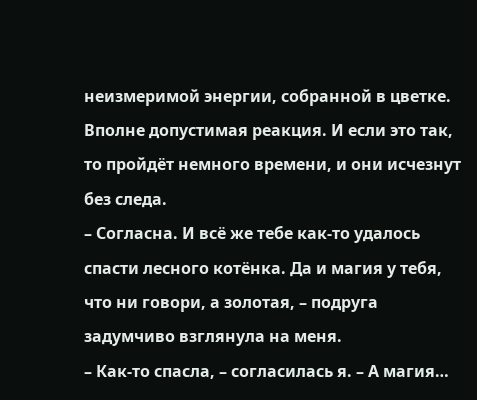неизмеримой энергии, собранной в цветке. Вполне допустимая реакция. И если это так, то пройдёт немного времени, и они исчезнут без следа.
– Согласна. И всё же тебе как-то удалось спасти лесного котёнка. Да и магия у тебя, что ни говори, а золотая, – подруга задумчиво взглянула на меня.
– Как-то спасла, – согласилась я. – А магия…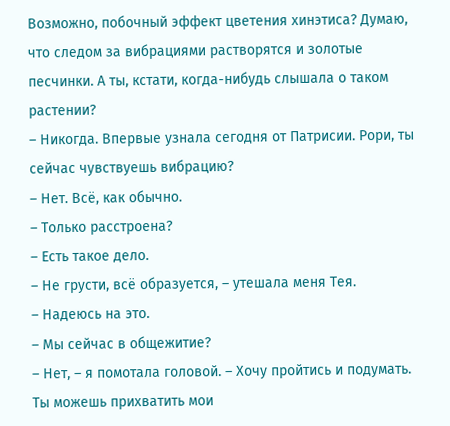Возможно, побочный эффект цветения хинэтиса? Думаю, что следом за вибрациями растворятся и золотые песчинки. А ты, кстати, когда-нибудь слышала о таком растении?
– Никогда. Впервые узнала сегодня от Патрисии. Рори, ты сейчас чувствуешь вибрацию?
– Нет. Всё, как обычно.
– Только расстроена?
– Есть такое дело.
– Не грусти, всё образуется, – утешала меня Тея.
– Надеюсь на это.
– Мы сейчас в общежитие?
– Нет, – я помотала головой. – Хочу пройтись и подумать. Ты можешь прихватить мои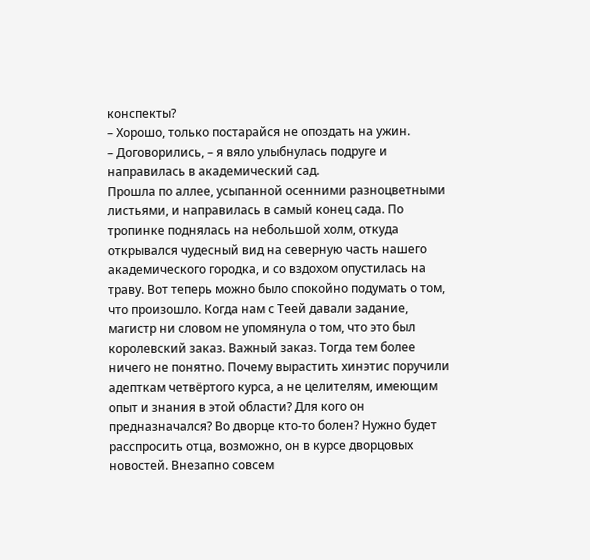конспекты?
– Хорошо, только постарайся не опоздать на ужин.
– Договорились, – я вяло улыбнулась подруге и направилась в академический сад.
Прошла по аллее, усыпанной осенними разноцветными листьями, и направилась в самый конец сада. По тропинке поднялась на небольшой холм, откуда открывался чудесный вид на северную часть нашего академического городка, и со вздохом опустилась на траву. Вот теперь можно было спокойно подумать о том, что произошло. Когда нам с Теей давали задание, магистр ни словом не упомянула о том, что это был королевский заказ. Важный заказ. Тогда тем более ничего не понятно. Почему вырастить хинэтис поручили адепткам четвёртого курса, а не целителям, имеющим опыт и знания в этой области? Для кого он предназначался? Во дворце кто-то болен? Нужно будет расспросить отца, возможно, он в курсе дворцовых новостей. Внезапно совсем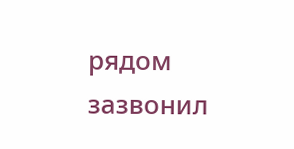рядом зазвонил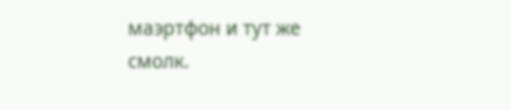маэртфон и тут же смолк.